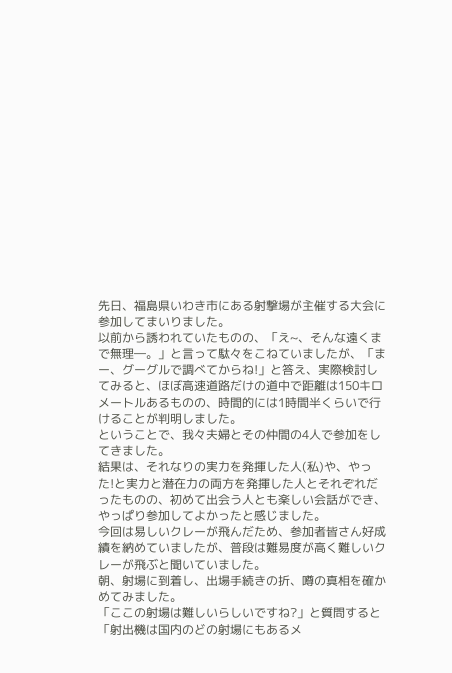先日、福島県いわき市にある射撃場が主催する大会に参加してまいりました。
以前から誘われていたものの、「え~、そんな遠くまで無理―。」と言って駄々をこねていましたが、「まー、グーグルで調べてからね!」と答え、実際検討してみると、ほぼ高速道路だけの道中で距離は150キロメートルあるものの、時間的には1時間半くらいで行けることが判明しました。
ということで、我々夫婦とその仲間の4人で参加をしてきました。
結果は、それなりの実力を発揮した人(私)や、やった!と実力と潜在力の両方を発揮した人とそれぞれだったものの、初めて出会う人とも楽しい会話ができ、やっぱり参加してよかったと感じました。
今回は易しいクレーが飛んだため、参加者皆さん好成績を納めていましたが、普段は難易度が高く難しいクレーが飛ぶと聞いていました。
朝、射場に到着し、出場手続きの折、噂の真相を確かめてみました。
「ここの射場は難しいらしいですね?」と質問すると
「射出機は国内のどの射場にもあるメ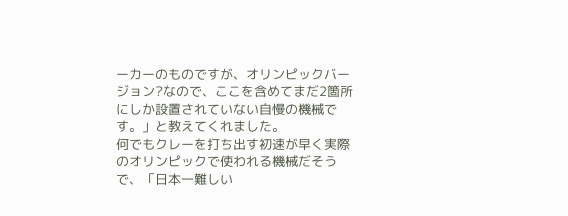ーカーのものですが、オリンピックバージョン?なので、ここを含めてまだ2箇所にしか設置されていない自慢の機械です。」と教えてくれました。
何でもクレーを打ち出す初速が早く実際のオリンピックで使われる機械だそうで、「日本一難しい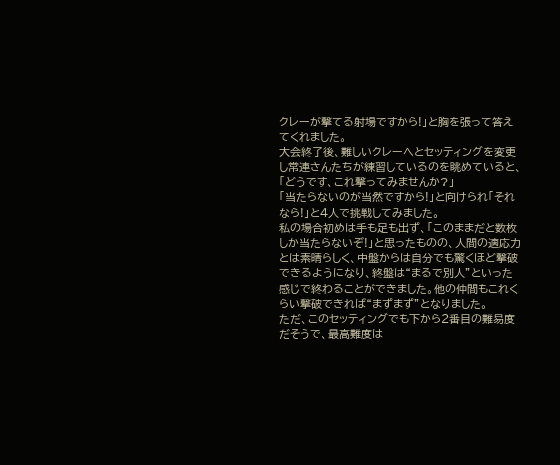クレーが撃てる射場ですから!」と胸を張って答えてくれました。
大会終了後、難しいクレーへとセッティングを変更し常連さんたちが練習しているのを眺めていると、「どうです、これ撃ってみませんか?」
「当たらないのが当然ですから!」と向けられ「それなら!」と4人で挑戦してみました。
私の場合初めは手も足も出ず、「このままだと数枚しか当たらないぞ!」と思ったものの、人間の適応力とは素晴らしく、中盤からは自分でも驚くほど撃破できるようになり、終盤は“まるで別人”といった感じで終わることができました。他の仲間もこれくらい撃破できれば“まずまず”となりました。
ただ、このセッティングでも下から2番目の難易度だそうで、最高難度は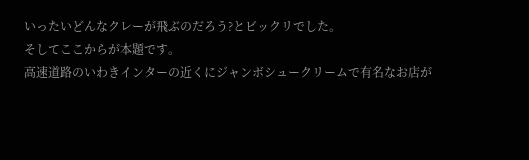いったいどんなクレーが飛ぶのだろう?とビックリでした。
そしてここからが本題です。
高速道路のいわきインターの近くにジャンボシュークリームで有名なお店が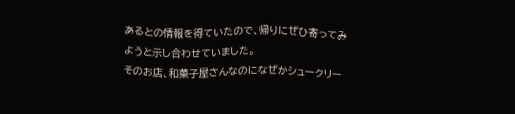あるとの情報を得ていたので、帰りにぜひ寄ってみようと示し合わせていました。
そのお店、和菓子屋さんなのになぜかシュークリー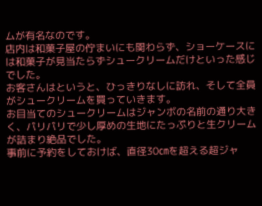ムが有名なのです。
店内は和菓子屋の佇まいにも関わらず、ショーケースには和菓子が見当たらずシュークリームだけといった感じでした。
お客さんはというと、ひっきりなしに訪れ、そして全員がシュークリームを買っていきます。
お目当てのシュークリームはジャンボの名前の通り大きく、パリパリで少し厚めの生地にたっぷりと生クリームが詰まり絶品でした。
事前に予約をしておけば、直径30㎝を超える超ジャ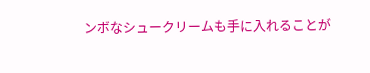ンボなシュークリームも手に入れることが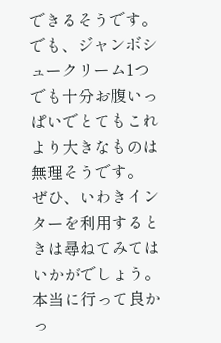できるそうです。
でも、ジャンボシュークリーム1つでも十分お腹いっぱいでとてもこれより大きなものは無理そうです。
ぜひ、いわきインターを利用するときは尋ねてみてはいかがでしょう。
本当に行って良かっ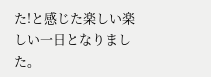た!と感じた楽しい楽しい一日となりました。